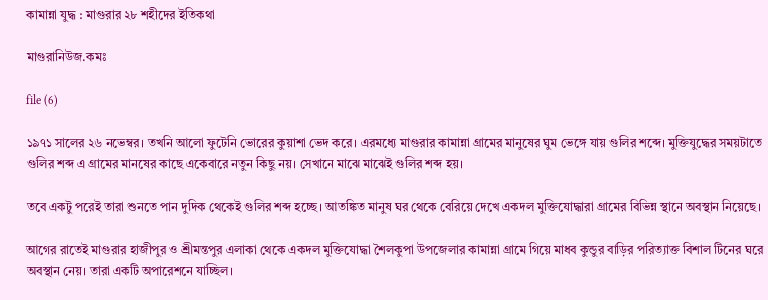কামান্না যুদ্ধ : মাগুরার ২৮ শহীদের ইতিকথা

মাগুরানিউজ.কমঃ

file (6)

১৯৭১ সালের ২৬ নভেম্বর। তখনি আলো ফুটেনি ভোরের কুয়াশা ভেদ করে। এরমধ্যে মাগুরার কামান্না গ্রামের মানুষের ঘুম ভেঙ্গে যায় গুলির শব্দে। মুক্তিযুদ্ধের সময়টাতে গুলির শব্দ এ গ্রামের মানষের কাছে একেবারে নতুন কিছু নয়। সেখানে মাঝে মাঝেই গুলির শব্দ হয়।

তবে একটু পরেই তারা শুনতে পান দুদিক থেকেই গুলির শব্দ হচ্ছে। আতঙ্কিত মানুষ ঘর থেকে বেরিয়ে দেখে একদল মুক্তিযোদ্ধারা গ্রামের বিভিন্ন স্থানে অবস্থান নিয়েছে।

আগের রাতেই মাগুরার হাজীপুর ও শ্রীমন্তপুর এলাকা থেকে একদল মুক্তিযোদ্ধা শৈলকুপা উপজেলার কামান্না গ্রামে গিয়ে মাধব কুন্ডুর বাড়ির পরিত্যাক্ত বিশাল টিনের ঘরে অবস্থান নেয়। তারা একটি অপারেশনে যাচ্ছিল।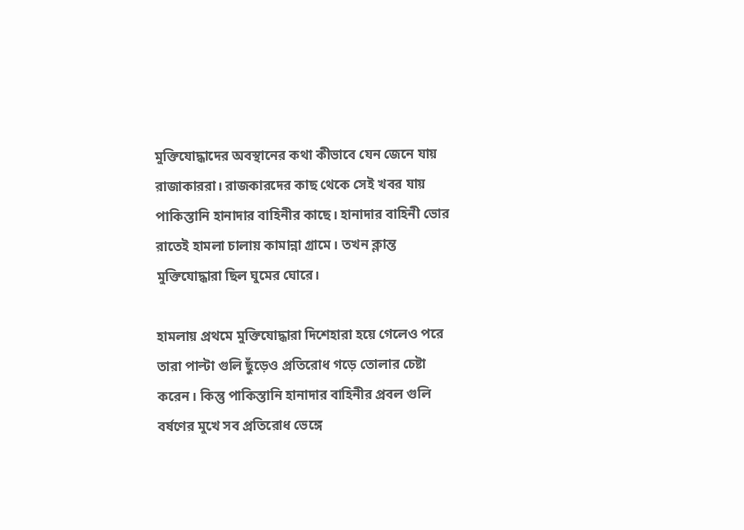মুক্তিযোদ্ধাদের অবস্থানের কথা কীভাবে যেন জেনে যায় রাজাকাররা। রাজকারদের কাছ থেকে সেই খবর যায় পাকিস্তানি হানাদার বাহিনীর কাছে। হানাদার বাহিনী ভোর রাতেই হামলা চালায় কামান্না গ্রামে। তখন ক্লান্ত মুক্তিযোদ্ধারা ছিল ঘুমের ঘোরে।

হামলায় প্রথমে মুক্তিযোদ্ধারা দিশেহারা হয়ে গেলেও পরে তারা পাল্টা গুলি ছুঁড়েও প্রতিরোধ গড়ে তোলার চেষ্টা করেন। কিন্তু পাকিস্তানি হানাদার বাহিনীর প্রবল গুলি বর্ষণের মুখে সব প্রতিরোধ ভেঙ্গে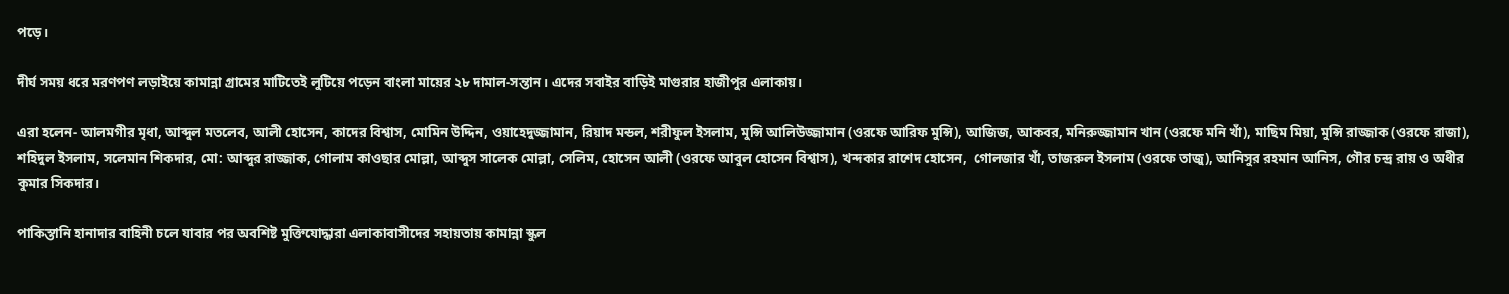পড়ে।

দীর্ঘ সময় ধরে মরণপণ লড়াইয়ে কামান্না গ্রামের মাটিতেই লুটিয়ে পড়েন বাংলা মায়ের ২৮ দামাল-সন্তান। এদের সবাইর বাড়িই মাগুরার হাজীপুর এলাকায়।

এরা হলেন- আলমগীর মৃধা, আব্দুল মতলেব, আলী হোসেন, কাদের বিশ্বাস, মোমিন উদ্দিন, ওয়াহেদুজ্জামান, রিয়াদ মন্ডল, শরীফুল ইসলাম, মুন্সি আলিউজ্জামান (ওরফে আরিফ মুন্সি), আজিজ, আকবর, মনিরুজ্জামান খান (ওরফে মনি খাঁ), মাছিম মিয়া, মুন্সি রাজ্জাক (ওরফে রাজা), শহিদুল ইসলাম, সলেমান শিকদার, মো: আব্দুর রাজ্জাক, গোলাম কাওছার মোল্লা, আব্দুস সালেক মোল্লা, সেলিম, হোসেন আলী (ওরফে আবুল হোসেন বিশ্বাস), খন্দকার রাশেদ হোসেন,  গোলজার খাঁ, তাজরুল ইসলাম (ওরফে তাজু), আনিসুর রহমান আনিস, গৌর চন্দ্র রায় ও অধীর কুমার সিকদার।

পাকিস্তানি হানাদার বাহিনী চলে যাবার পর অবশিষ্ট মুক্তিযোদ্ধারা এলাকাবাসীদের সহায়তায় কামান্না স্কুল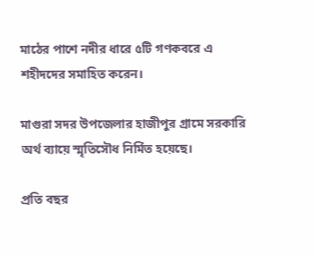মাঠের পাশে নদীর ধারে ৫টি গণকবরে এ শহীদদের সমাহিত করেন।

মাগুরা সদর উপজেলার হাজীপুর গ্রামে সরকারি অর্থ ব্যায়ে স্মৃতিসৌধ নির্মিত হয়েছে।

প্রতি বছর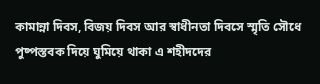কামান্না দিবস, বিজয় দিবস আর স্বাধীনতা দিবসে স্মৃতি সৌধে পুষ্পস্তবক দিয়ে ঘুমিয়ে থাকা এ শহীদদের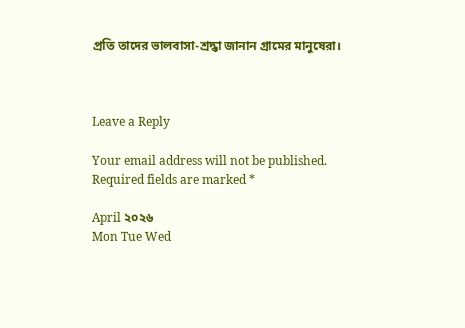প্রতি তাদের ভালবাসা-শ্রদ্ধা জানান গ্রামের মানুষেরা।



Leave a Reply

Your email address will not be published. Required fields are marked *

April ২০২৬
Mon Tue Wed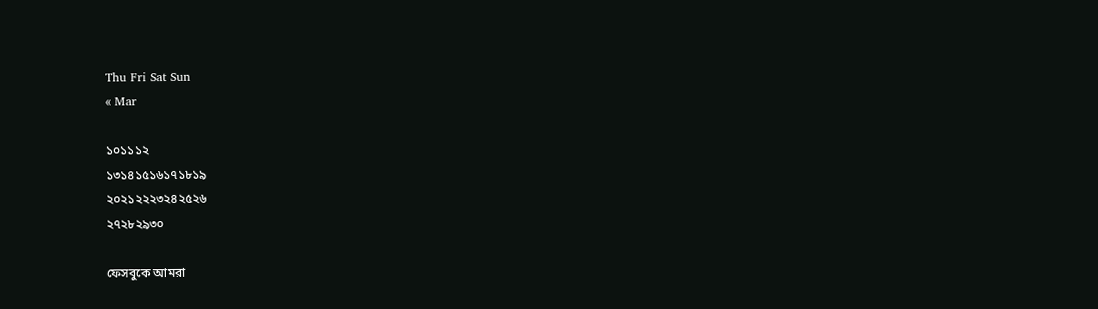Thu Fri Sat Sun
« Mar

১০১১১২
১৩১৪১৫১৬১৭১৮১৯
২০২১২২২৩২৪২৫২৬
২৭২৮২৯৩০

ফেসবুকে আমরা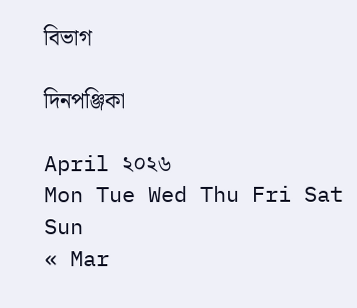বিভাগ

দিনপঞ্জিকা

April ২০২৬
Mon Tue Wed Thu Fri Sat Sun
« Mar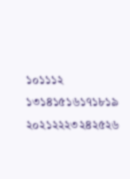১০১১১২
১৩১৪১৫১৬১৭১৮১৯
২০২১২২২৩২৪২৫২৬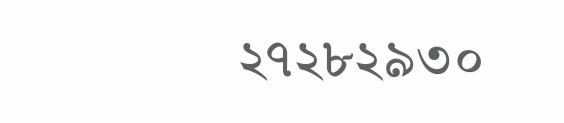২৭২৮২৯৩০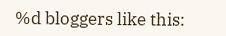%d bloggers like this: